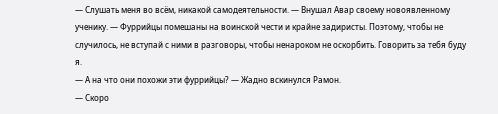— Слушать меня во всём, никакой самодеятельности. — Внушал Авар своему новоявленному ученику. — Фуррийцы помешаны на воинской чести и крайне задиристы. Поэтому, чтобы не случилось, не вступай с ними в разговоры, чтобы ненароком не оскорбить. Говорить за тебя буду я.
— А на что они похожи эти фуррийцы? — Жадно вскинулся Рамон.
— Скоро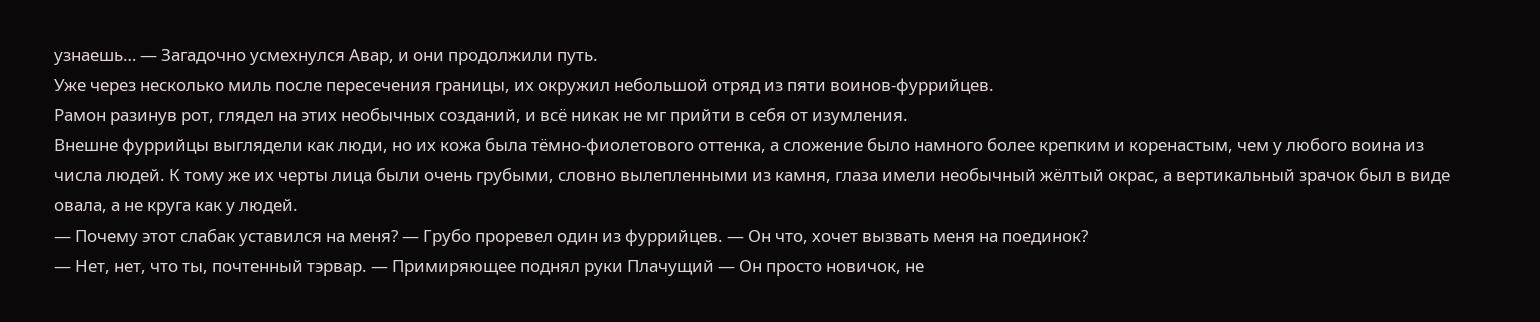узнаешь… — Загадочно усмехнулся Авар, и они продолжили путь.
Уже через несколько миль после пересечения границы, их окружил небольшой отряд из пяти воинов-фуррийцев.
Рамон разинув рот, глядел на этих необычных созданий, и всё никак не мг прийти в себя от изумления.
Внешне фуррийцы выглядели как люди, но их кожа была тёмно-фиолетового оттенка, а сложение было намного более крепким и коренастым, чем у любого воина из числа людей. К тому же их черты лица были очень грубыми, словно вылепленными из камня, глаза имели необычный жёлтый окрас, а вертикальный зрачок был в виде овала, а не круга как у людей.
— Почему этот слабак уставился на меня? — Грубо проревел один из фуррийцев. — Он что, хочет вызвать меня на поединок?
— Нет, нет, что ты, почтенный тэрвар. — Примиряющее поднял руки Плачущий — Он просто новичок, не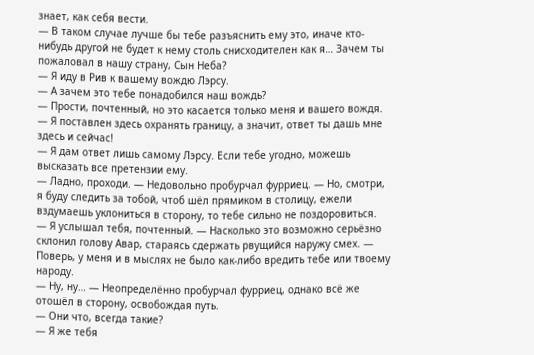знает, как себя вести.
— В таком случае лучше бы тебе разъяснить ему это, иначе кто-нибудь другой не будет к нему столь снисходителен как я… Зачем ты пожаловал в нашу страну, Сын Неба?
— Я иду в Рив к вашему вождю Лэрсу.
— А зачем это тебе понадобился наш вождь?
— Прости, почтенный, но это касается только меня и вашего вождя.
— Я поставлен здесь охранять границу, а значит, ответ ты дашь мне здесь и сейчас!
— Я дам ответ лишь самому Лэрсу. Если тебе угодно, можешь высказать все претензии ему.
— Ладно, проходи. — Недовольно пробурчал фурриец. — Но, смотри, я буду следить за тобой, чтоб шёл прямиком в столицу, ежели вздумаешь уклониться в сторону, то тебе сильно не поздоровиться.
— Я услышал тебя, почтенный. — Насколько это возможно серьёзно склонил голову Авар, стараясь сдержать рвущийся наружу смех. — Поверь, у меня и в мыслях не было как-либо вредить тебе или твоему народу.
— Ну, ну… — Неопределённо пробурчал фурриец, однако всё же отошёл в сторону, освобождая путь.
— Они что, всегда такие?
— Я же тебя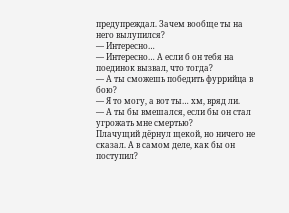предупреждал. Зачем вообще ты на него вылупился?
— Интересно…
— Интересно… А если б он тебя на поединок вызвал, что тогда?
— А ты сможешь победить фуррийца в бою?
— Я то могу, а вот ты… хм, вряд ли.
— А ты бы вмешался, если бы он стал угрожать мне смертью?
Плачущий дёрнул щекой, но ничего не сказал. А в самом деле, как бы он поступил?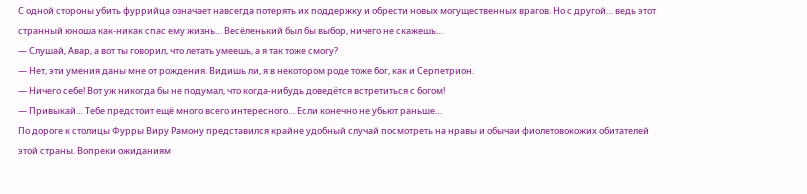С одной стороны убить фуррийца означает навсегда потерять их поддержку и обрести новых могущественных врагов. Но с другой… ведь этот странный юноша как-никак спас ему жизнь… Весёленький был бы выбор, ничего не скажешь…
— Слушай, Авар, а вот ты говорил, что летать умеешь, а я так тоже смогу?
— Нет, эти умения даны мне от рождения. Видишь ли, я в некотором роде тоже бог, как и Серпетрион.
— Ничего себе! Вот уж никогда бы не подумал, что когда-нибудь доведётся встретиться с богом!
— Привыкай… Тебе предстоит ещё много всего интересного… Если конечно не убьют раньше…
По дороге к столицы Фурры Виру Рамону представился крайне удобный случай посмотреть на нравы и обычаи фиолетовокожих обитателей этой страны. Вопреки ожиданиям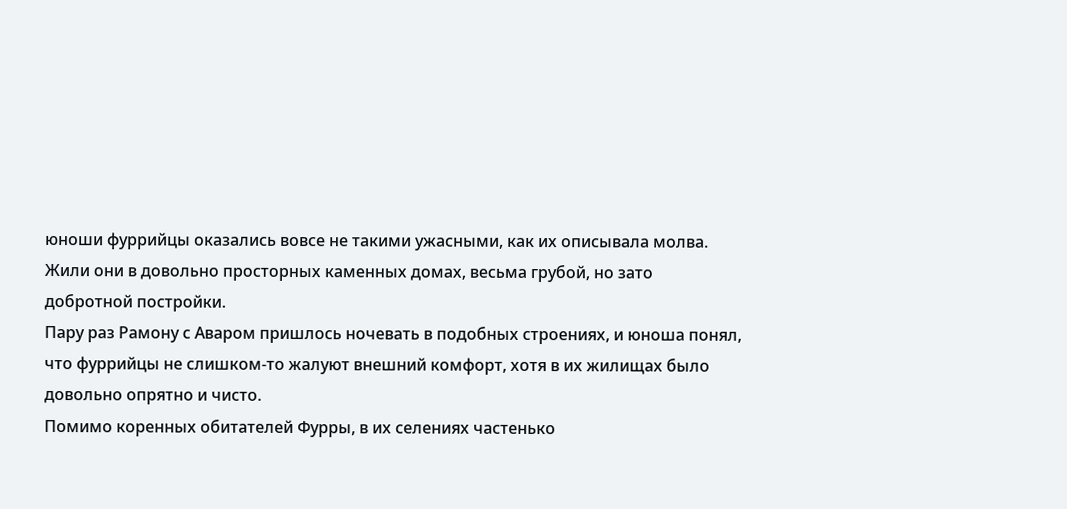юноши фуррийцы оказались вовсе не такими ужасными, как их описывала молва. Жили они в довольно просторных каменных домах, весьма грубой, но зато добротной постройки.
Пару раз Рамону с Аваром пришлось ночевать в подобных строениях, и юноша понял, что фуррийцы не слишком-то жалуют внешний комфорт, хотя в их жилищах было довольно опрятно и чисто.
Помимо коренных обитателей Фурры, в их селениях частенько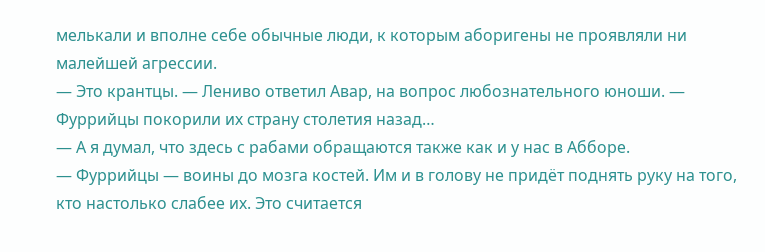мелькали и вполне себе обычные люди, к которым аборигены не проявляли ни малейшей агрессии.
— Это крантцы. — Лениво ответил Авар, на вопрос любознательного юноши. — Фуррийцы покорили их страну столетия назад…
— А я думал, что здесь с рабами обращаются также как и у нас в Абборе.
— Фуррийцы — воины до мозга костей. Им и в голову не придёт поднять руку на того, кто настолько слабее их. Это считается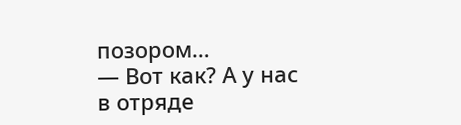позором…
— Вот как? А у нас в отряде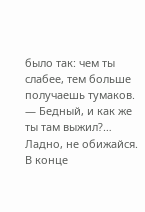было так: чем ты слабее, тем больше получаешь тумаков.
— Бедный, и как же ты там выжил?… Ладно, не обижайся. В конце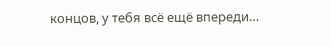концов, у тебя всё ещё впереди…